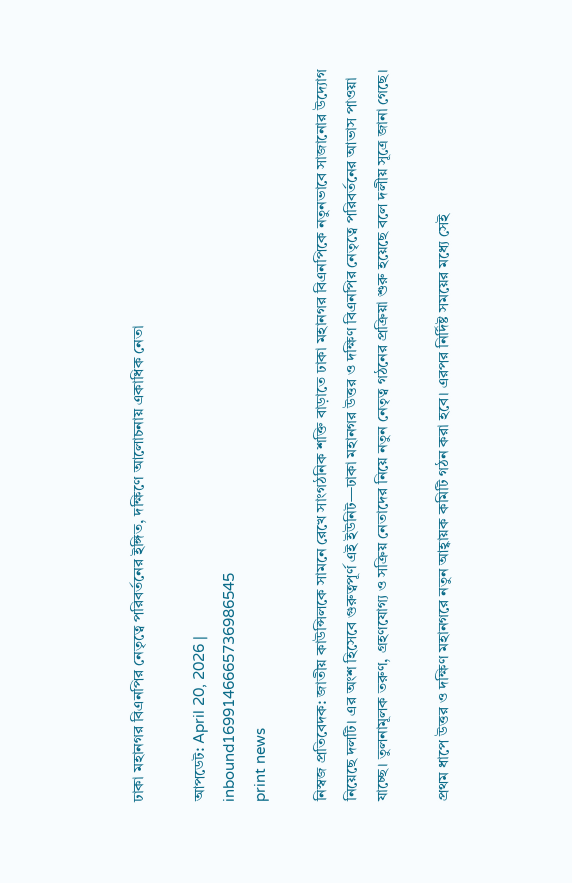ঢাকা মহানগর বিএনপির নেতৃত্বে পরিবর্তনের ইঙ্গিত, দক্ষিণে আলোচনায় একাধিক নেতা

আপডেট: April 20, 2026 |
inbound1699146665736986545
print news

নিস্বজ প্রতিবেদক: জাতীয় কাউন্সিলকে সামনে রেখে সাংগঠনিক শক্তি বাড়াতে ঢাকা মহানগর বিএনপিকে নতুনভাবে সাজানোর উদ্যোগ নিয়েছে দলটি। এর অংশ হিসেবে গুরুত্বপূর্ণ এই ইউনিট—ঢাকা মহানগর উত্তর ও দক্ষিণ বিএনপির নেতৃত্বে পরিবর্তনের আভাস পাওয়া যাচ্ছে। তুলনামূলক তরুণ, গ্রহণযোগ্য ও সক্রিয় নেতাদের নিয়ে নতুন নেতৃত্ব গঠনের প্রক্রিয়া শুরু হয়েছে বলে দলীয় সূত্রে জানা গেছে।

প্রথম ধাপে উত্তর ও দক্ষিণ মহানগরে নতুন আহ্বায়ক কমিটি গঠন করা হবে। এরপর নির্দিষ্ট সময়ের মধ্যে সেই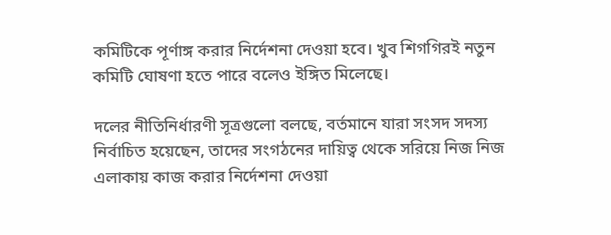কমিটিকে পূর্ণাঙ্গ করার নির্দেশনা দেওয়া হবে। খুব শিগগিরই নতুন কমিটি ঘোষণা হতে পারে বলেও ইঙ্গিত মিলেছে।

দলের নীতিনির্ধারণী সূত্রগুলো বলছে, বর্তমানে যারা সংসদ সদস্য নির্বাচিত হয়েছেন, তাদের সংগঠনের দায়িত্ব থেকে সরিয়ে নিজ নিজ এলাকায় কাজ করার নির্দেশনা দেওয়া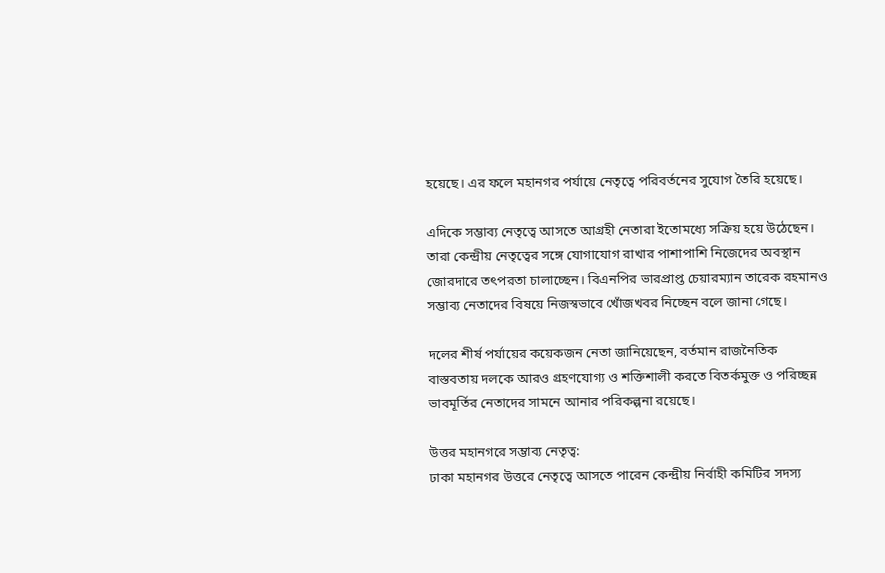হয়েছে। এর ফলে মহানগর পর্যায়ে নেতৃত্বে পরিবর্তনের সুযোগ তৈরি হয়েছে।

এদিকে সম্ভাব্য নেতৃত্বে আসতে আগ্রহী নেতারা ইতোমধ্যে সক্রিয় হয়ে উঠেছেন। তারা কেন্দ্রীয় নেতৃত্বের সঙ্গে যোগাযোগ রাখার পাশাপাশি নিজেদের অবস্থান জোরদারে তৎপরতা চালাচ্ছেন। বিএনপির ভারপ্রাপ্ত চেয়ারম্যান তারেক রহমানও সম্ভাব্য নেতাদের বিষয়ে নিজস্বভাবে খোঁজখবর নিচ্ছেন বলে জানা গেছে।

দলের শীর্ষ পর্যায়ের কয়েকজন নেতা জানিয়েছেন, বর্তমান রাজনৈতিক বাস্তবতায় দলকে আরও গ্রহণযোগ্য ও শক্তিশালী করতে বিতর্কমুক্ত ও পরিচ্ছন্ন ভাবমূর্তির নেতাদের সামনে আনার পরিকল্পনা রয়েছে।

উত্তর মহানগরে সম্ভাব্য নেতৃত্ব:
ঢাকা মহানগর উত্তরে নেতৃত্বে আসতে পারেন কেন্দ্রীয় নির্বাহী কমিটির সদস্য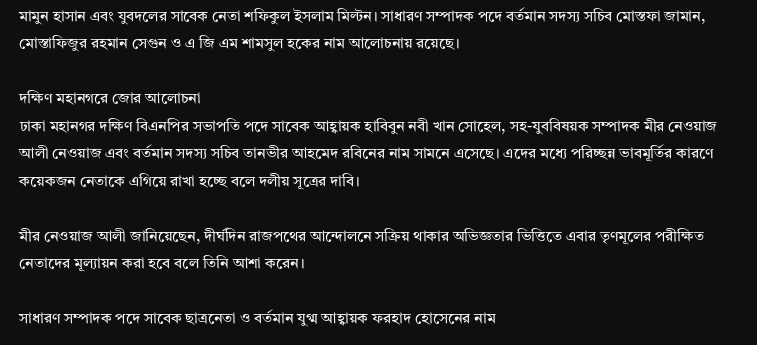মামুন হাসান এবং যুবদলের সাবেক নেতা শফিকুল ইসলাম মিল্টন। সাধারণ সম্পাদক পদে বর্তমান সদস্য সচিব মোস্তফা জামান, মোস্তাফিজুর রহমান সেগুন ও এ জি এম শামসুল হকের নাম আলোচনায় রয়েছে।

দক্ষিণ মহানগরে জোর আলোচনা
ঢাকা মহানগর দক্ষিণ বিএনপির সভাপতি পদে সাবেক আহ্বায়ক হাবিবুন নবী খান সোহেল, সহ-যুববিষয়ক সম্পাদক মীর নেওয়াজ আলী নেওয়াজ এবং বর্তমান সদস্য সচিব তানভীর আহমেদ রবিনের নাম সামনে এসেছে। এদের মধ্যে পরিচ্ছন্ন ভাবমূর্তির কারণে কয়েকজন নেতাকে এগিয়ে রাখা হচ্ছে বলে দলীয় সূত্রের দাবি।

মীর নেওয়াজ আলী জানিয়েছেন, দীর্ঘদিন রাজপথের আন্দোলনে সক্রিয় থাকার অভিজ্ঞতার ভিত্তিতে এবার তৃণমূলের পরীক্ষিত নেতাদের মূল্যায়ন করা হবে বলে তিনি আশা করেন।

সাধারণ সম্পাদক পদে সাবেক ছাত্রনেতা ও বর্তমান যুগ্ম আহ্বায়ক ফরহাদ হোসেনের নাম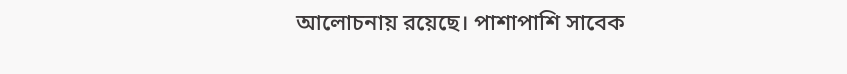আলোচনায় রয়েছে। পাশাপাশি সাবেক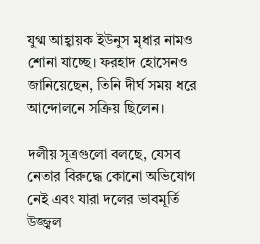যুগ্ম আহ্বায়ক ইউনুস মৃধার নামও শোনা যাচ্ছে। ফরহাদ হোসেনও জানিয়েছেন, তিনি দীর্ঘ সময় ধরে আন্দোলনে সক্রিয় ছিলেন।

দলীয় সূত্রগুলো বলছে, যেসব নেতার বিরুদ্ধে কোনো অভিযোগ নেই এবং যারা দলের ভাবমূর্তি উজ্জ্বল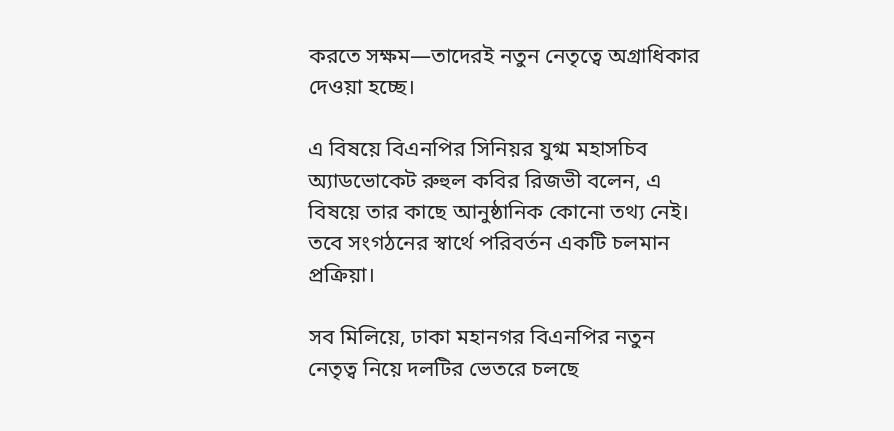করতে সক্ষম—তাদেরই নতুন নেতৃত্বে অগ্রাধিকার দেওয়া হচ্ছে।

এ বিষয়ে বিএনপির সিনিয়র যুগ্ম মহাসচিব অ্যাডভোকেট রুহুল কবির রিজভী বলেন, এ বিষয়ে তার কাছে আনুষ্ঠানিক কোনো তথ্য নেই। তবে সংগঠনের স্বার্থে পরিবর্তন একটি চলমান প্রক্রিয়া।

সব মিলিয়ে, ঢাকা মহানগর বিএনপির নতুন নেতৃত্ব নিয়ে দলটির ভেতরে চলছে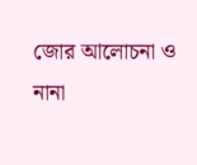জোর আলোচনা ও নানা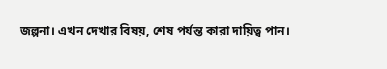জল্পনা। এখন দেখার বিষয়, শেষ পর্যন্ত কারা দায়িত্ব পান।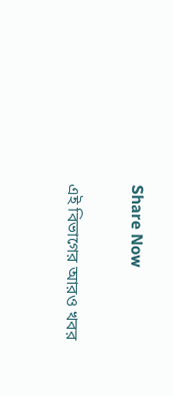Share Now

এই বিভাগের আরও খবর